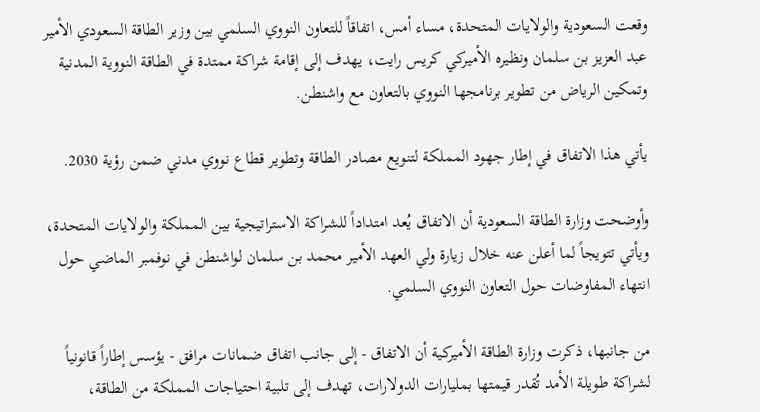وقعت السعودية والولايات المتحدة، مساء أمس، اتفاقاً للتعاون النووي السلمي بين وزير الطاقة السعودي الأمير عبد العزيز بن سلمان ونظيره الأميركي كريس رايت، يهدف إلى إقامة شراكة ممتدة في الطاقة النووية المدنية وتمكين الرياض من تطوير برنامجها النووي بالتعاون مع واشنطن.

يأتي هذا الاتفاق في إطار جهود المملكة لتنويع مصادر الطاقة وتطوير قطاع نووي مدني ضمن رؤية 2030.

وأوضحت وزارة الطاقة السعودية أن الاتفاق يُعد امتداداً للشراكة الاستراتيجية بين المملكة والولايات المتحدة، ويأتي تتويجاً لما أعلن عنه خلال زيارة ولي العهد الأمير محمد بن سلمان لواشنطن في نوفمبر الماضي حول انتهاء المفاوضات حول التعاون النووي السلمي.

من جانبها، ذكرت وزارة الطاقة الأميركية أن الاتفاق - إلى جانب اتفاق ضمانات مرافق - يؤسس إطاراً قانونياً لشراكة طويلة الأمد تُقدر قيمتها بمليارات الدولارات، تهدف إلى تلبية احتياجات المملكة من الطاقة،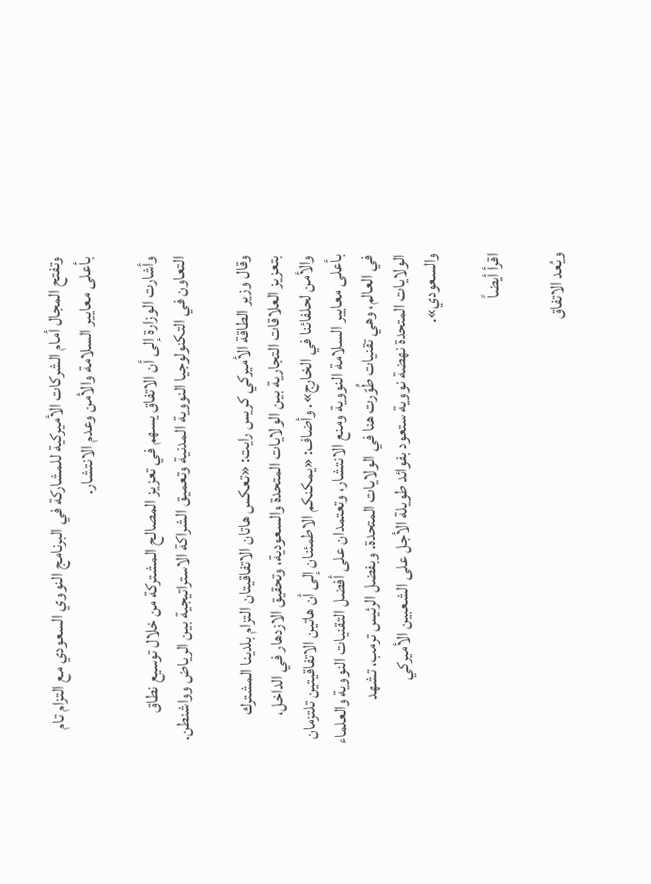وتفتح المجال أمام الشركات الأميركية للمشاركة في البرنامج النووي السعودي مع التزام تام بأعلى معايير السلامة والأمن وعدم الانتشار.

وأشارت الوزارة إلى أن الاتفاق يسهم في تعزيز المصالح المشتركة من خلال توسيع نطاق التعاون في التكنولوجيا النووية المدنية وتعميق الشراكة الاستراتيجية بين الرياض وواشنطن.

وقال وزير الطاقة الأميركي كريس رايت: «تعكس هاتان الاتفاقيتان التزام بلدينا المشترك بتعزيز العلاقات التجارية بين الولايات المتحدة والسعودية، وتحقيق الازدهار في الداخل، والأمن لحلفائنا في الخارج». وأضاف: «يمكنكم الاطمئنان إلى أن هاتين الاتفاقيتين تلتزمان بأعلى معايير السلامة النووية ومنع الانتشار، وتعتمدان على أفضل التقنيات النووية والعلماء في العالم، وهي تقنيات طُوّرت هنا في الولايات المتحدة. وبفضل الرئيس ترمب، تشهد الولايات المتحدة نهضة نووية ستعود بفوائد طويلة الأجل على الشعبين الأميركي والسعودي».

اقرأ أيضاً

ويُعد الاتفاق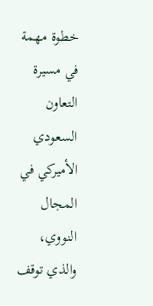خطوة مهمة في مسيرة التعاون السعودي الأميركي في المجال النووي، والذي توقف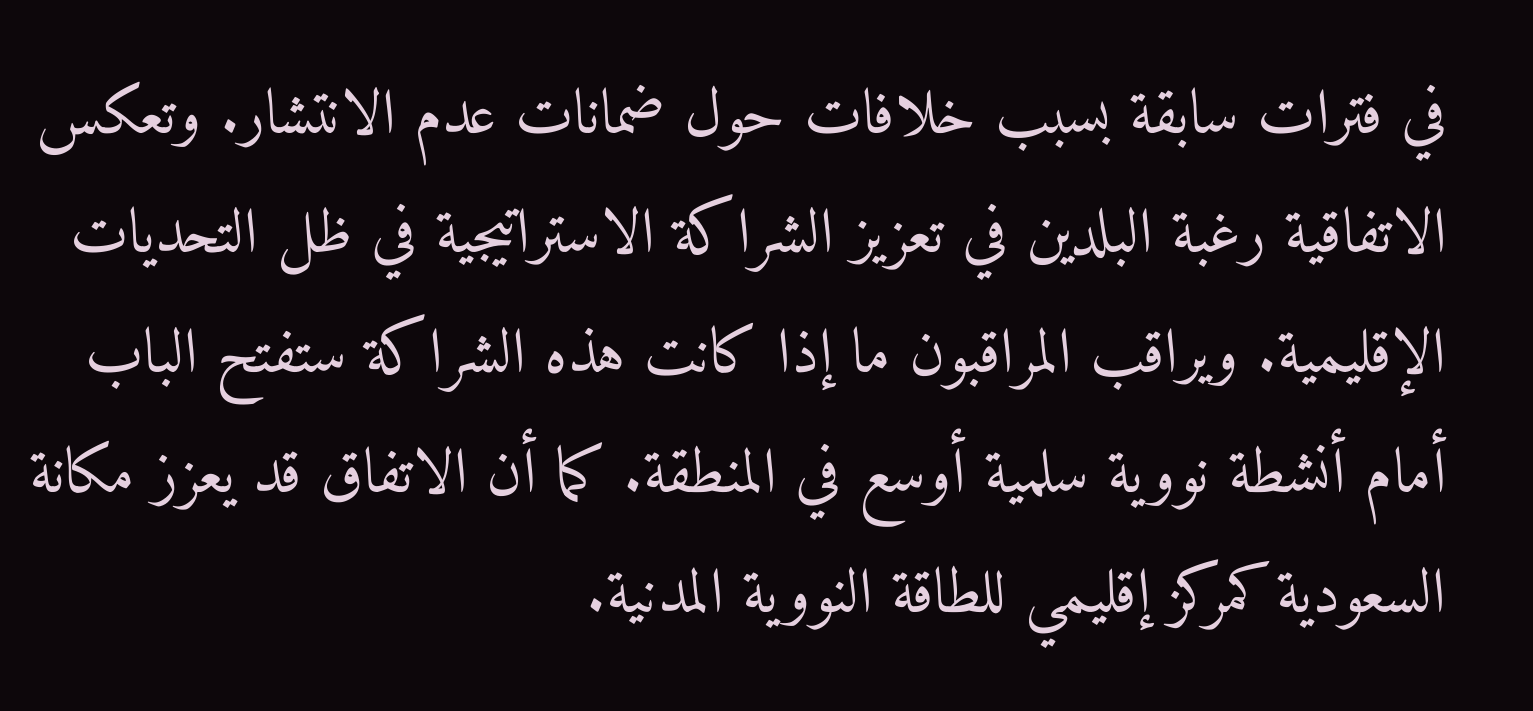في فترات سابقة بسبب خلافات حول ضمانات عدم الانتشار. وتعكس الاتفاقية رغبة البلدين في تعزيز الشراكة الاستراتيجية في ظل التحديات الإقليمية. ويراقب المراقبون ما إذا كانت هذه الشراكة ستفتح الباب أمام أنشطة نووية سلمية أوسع في المنطقة. كما أن الاتفاق قد يعزز مكانة السعودية كمركز إقليمي للطاقة النووية المدنية.